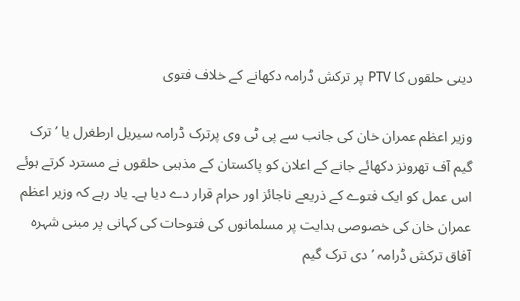دینی حلقوں کا PTV پر ترکش ڈرامہ دکھانے کے خلاف فتوی

وزیر اعظم عمران خان کی جانب سے پی ٹی وی پرترک ڈرامہ سیریل ارطغرل یا ’ترک گیم آف تھرونز دکھائے جانے کے اعلان کو پاکستان کے مذہبی حلقوں نے مسترد کرتے ہوئے اس عمل کو ایک فتوے کے ذریعے ناجائز اور حرام قرار دے دیا ہے۔ یاد رہے کہ وزیر اعظم عمران خان کی خصوصی ہدایت پر مسلمانوں کی فتوحات کی کہانی پر مبنی شہرہ آفاق ترکش ڈرامہ ’دی ترک گیم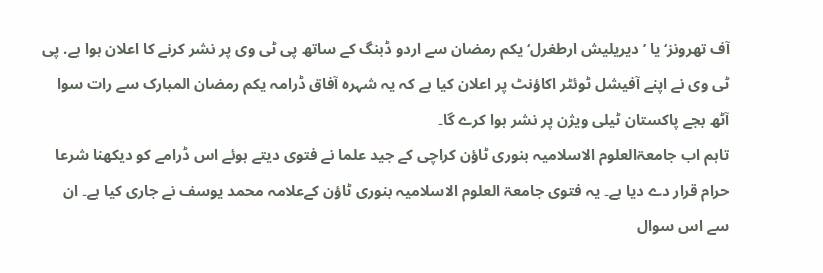آف تھرونز‘ یا ’دیریلیش ارطغرل‘ یکم رمضان سے اردو ڈبنگ کے ساتھ پی ٹی وی پر نشر کرنے کا اعلان ہوا ہے. پی ٹی وی نے اپنے آفیشل ٹوئٹر اکاؤنٹ پر اعلان کیا ہے کہ یہ شہرہ آفاق ڈرامہ یکم رمضان المبارک سے رات سوا آٹھ بجے پاکستان ٹیلی ویژن پر نشر ہوا کرے گا۔
تاہم اب جامعۃالعلوم الاسلامیہ بنوری ٹاؤن کراچی کے جید علما نے فتوی دیتے ہوئے اس ڈرامے کو دیکھنا شرعا حرام قرار دے دیا ہے۔ یہ فتوی جامعۃ العلوم الاسلامیہ بنوری ٹاؤن کےعلامہ محمد یوسف نے جاری کیا ہے۔ ان سے اس سوال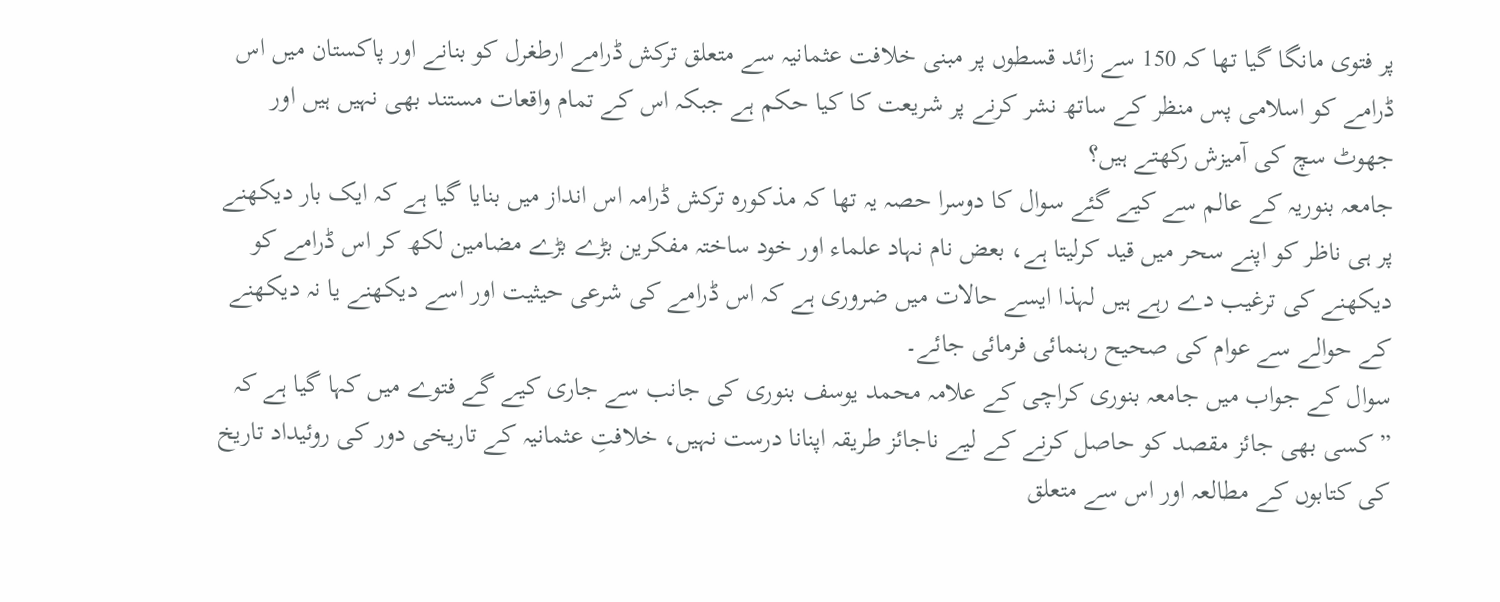پر فتوی مانگا گیا تھا کہ 150 سے زائد قسطوں پر مبنی خلافت عثمانیہ سے متعلق ترکش ڈرامے ارطغرل کو بنانے اور پاکستان میں اس ڈرامے کو اسلامی پس منظر کے ساتھ نشر کرنے پر شریعت کا کیا حکم ہے جبکہ اس کے تمام واقعات مستند بھی نہیں ہیں اور جھوٹ سچ کی آمیزش رکھتے ہیں؟
جامعہ بنوریہ کے عالم سے کیے گئے سوال کا دوسرا حصہ یہ تھا کہ مذکورہ ترکش ڈرامہ اس انداز میں بنایا گیا ہے کہ ایک بار دیکھنے پر ہی ناظر کو اپنے سحر میں قید کرلیتا ہے، بعض نام نہاد علماء اور خود ساختہ مفکرین بڑے بڑے مضامین لکھ کر اس ڈرامے کو دیکھنے کی ترغیب دے رہے ہیں لہذا ایسے حالات میں ضروری ہے کہ اس ڈرامے کی شرعی حیثیت اور اسے دیکھنے یا نہ دیکھنے کے حوالے سے عوام کی صحیح رہنمائی فرمائی جائے۔
سوال کے جواب میں جامعہ بنوری کراچی کے علامہ محمد یوسف بنوری کی جانب سے جاری کیے گے فتوے میں کہا گیا ہے کہ ”کسی بھی جائز مقصد کو حاصل کرنے کے لیے ناجائز طریقہ اپنانا درست نہیں، خلافتِ عثمانیہ کے تاریخی دور کی روئیداد تاریخ کی کتابوں کے مطالعہ اور اس سے متعلق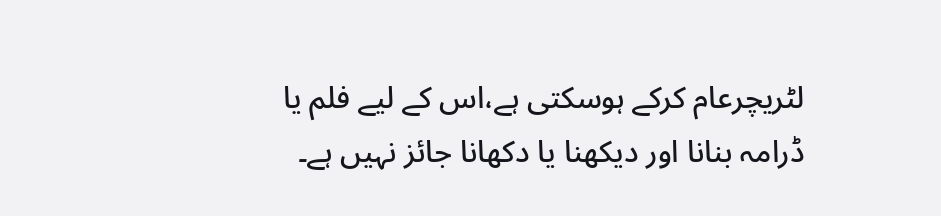لٹریچرعام کرکے ہوسکتی ہے،اس کے لیے فلم یا ڈرامہ بنانا اور دیکھنا یا دکھانا جائز نہیں ہے۔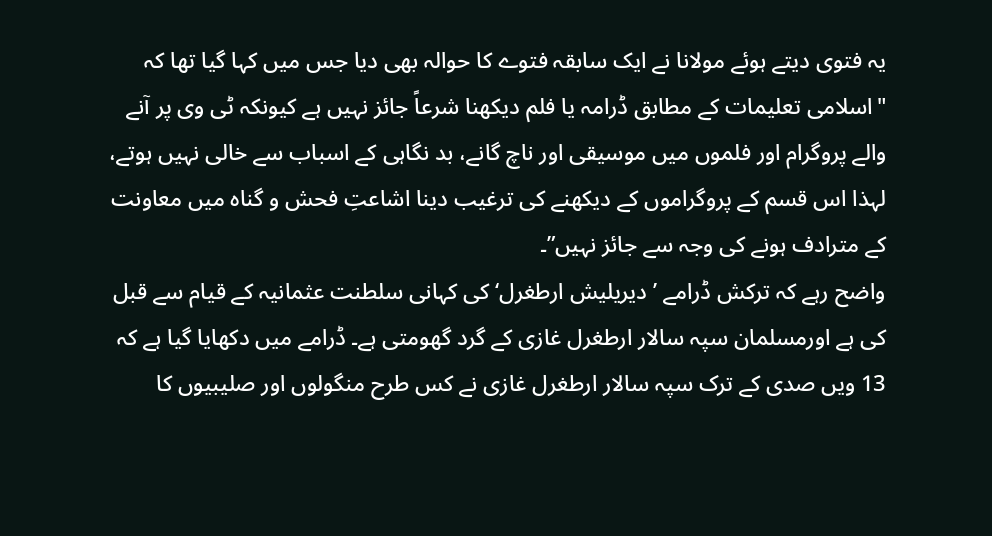یہ فتوی دیتے ہوئے مولانا نے ایک سابقہ فتوے کا حوالہ بھی دیا جس میں کہا گیا تھا کہ "اسلامی تعلیمات کے مطابق ڈرامہ یا فلم دیکھنا شرعاً جائز نہیں ہے کیونکہ ٹی وی پر آنے والے پروگرام اور فلموں میں موسیقی اور ناچ گانے، بد نگاہی کے اسباب سے خالی نہیں ہوتے، لہذا اس قسم کے پروگراموں کے دیکھنے کی ترغیب دینا اشاعتِ فحش و گناہ میں معاونت کے مترادف ہونے کی وجہ سے جائز نہیں”۔
واضح رہے کہ ترکش ڈرامے ’دیریلیش ارطغرل‘ کی کہانی سلطنت عثمانیہ کے قیام سے قبل کی ہے اورمسلمان سپہ سالار ارطغرل غازی کے گرد گھومتی ہے۔ ڈرامے میں دکھایا گیا ہے کہ 13 ویں صدی کے ترک سپہ سالار ارطغرل غازی نے کس طرح منگولوں اور صلیبیوں کا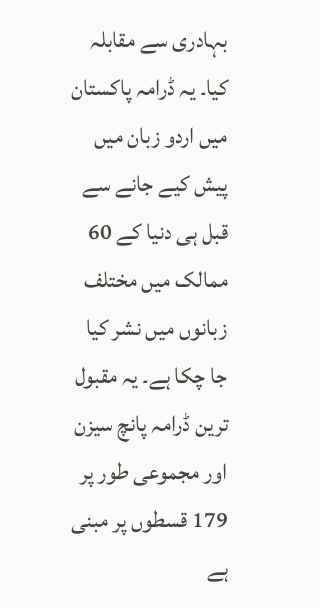بہادری سے مقابلہ کیا۔ یہ ڈرامہ پاکستان میں اردو زبان میں پیش کیے جانے سے قبل ہی دنیا کے 60 ممالک میں مختلف زبانوں میں نشر کیا جا چکا ہے۔ یہ مقبول ترین ڈرامہ پانچ سیزن اور مجموعی طور پر 179 قسطوں پر مبنی ہے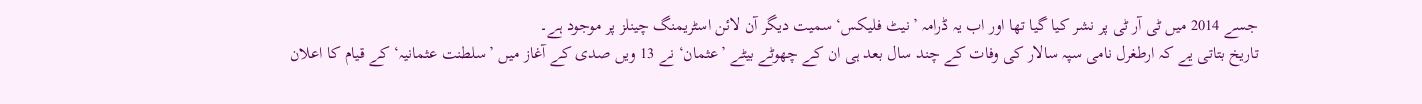جسے 2014 میں ٹی آر ٹی پر نشر کیا گیا تھا اور اب یہ ڈرامہ ’نیٹ فلیکس‘ سمیت دیگر آن لائن اسٹریمنگ چینلز پر موجود ہے۔
تاریخ بتاتی یے کہ ارطغرل نامی سپہ سالار کی وفات کے چند سال بعد ہی ان کے چھوٹے بیٹے ’عثمان‘ نے 13 ویں صدی کے آغاز میں ’سلطنت عثمانیہ‘ کے قیام کا اعلان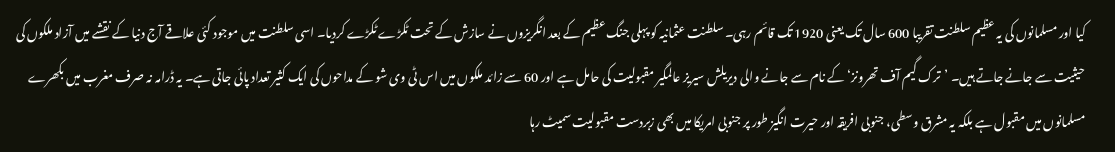کیا اور مسلمانوں کی یہ عظیم سلطنت تقریبا 600 سال تک یعنی 1920 تک قائم رہی۔ سلطنت عثمانیہ کو پہلی جنگ عظیم کے بعد انگریزوں نے سازش کے تحت ٹکڑے ٹکڑے کردیا۔ اسی سلطنت میں موجود کئی علاقے آج دنیا کے نقشے میں آزاد ملکوں کی حیثیت سے جانے جاتے ہیں۔ ’ترک گیم آف تھرونز‘ کے نام سے جانے والی دیریلش سیریز عالمگیر مقبولیت کی حامل ہے اور 60 سے زائد ملکوں میں اس ٹی وی شو کے مداحوں کی ایک کثیر تعداد پائی جاتی ہے۔ یہ ڈرامہ نہ صرف مغرب میں بکھرے مسلمانوں میں مقبول ہے بلکہ یہ مشرق وسطی، جنوبی افریقہ اور حیرت انگیز طور پر جنوبی امریکا میں بھی زبردست مقبولیت سمیٹ رہا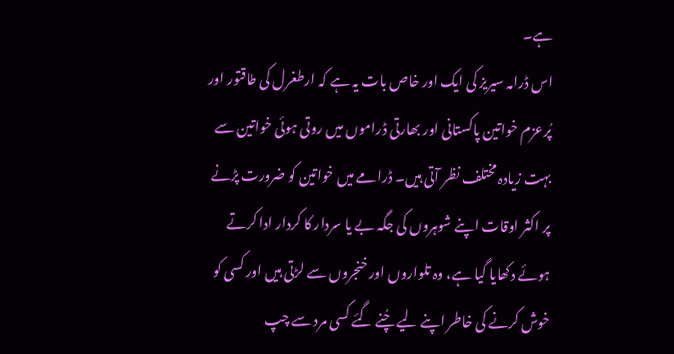ہے۔
اس ڈرامہ سیریز کی ایک اور خاص بات یہ ہے کہ ارطغرل کی طاقتور اور پُرعزم خواتین پاکستانی اور بھارتی ڈراموں میں روتی ہوئی خواتین سے بہت زیادہ مختلف نظر آتی ہیں۔ ڈرامے میں خواتین کو ضرورت پڑنے پر اکثر اوقات اپنے شوہروں کی جگہ بے یا سردار کا کردار ادا کرتے ہوئے دکھایا گیا ہے، وہ تلواروں اور خنجروں سے لڑتی ہیں اور کسی کو خوش کرنے کی خاطر اپنے لیے چُنے گئے کسی مرد سے چپ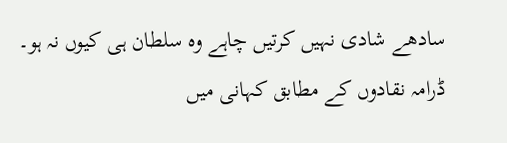سادھے شادی نہیں کرتیں چاہے وہ سلطان ہی کیوں نہ ہو۔
ڈرامہ نقادوں کے مطابق کہانی میں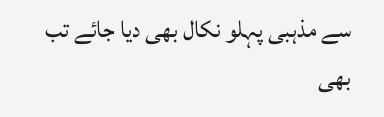سے مذہبی پہلو نکال بھی دیا جائے تب بھی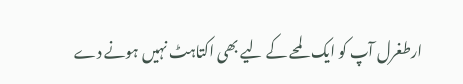ارطغرل آپ کو ایک لمحے کے لیے بھی اکتاہٹ نہیں ہونے دے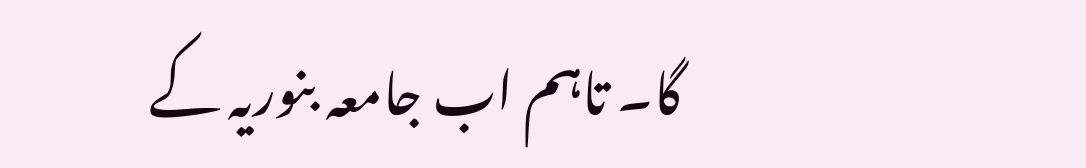گا۔ تاہم اب جامعہ بنوریہ کے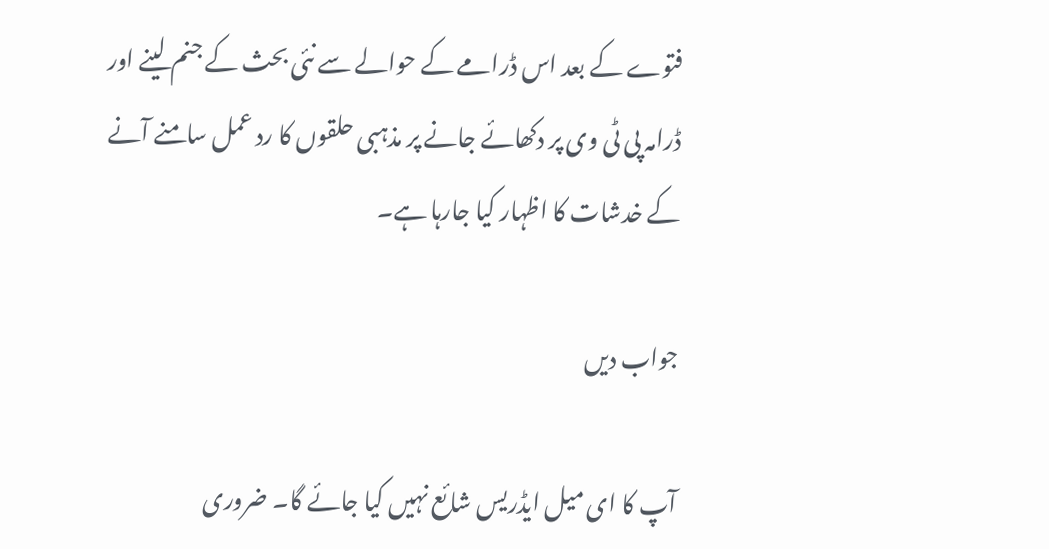فتوے کے بعد اس ڈرامے کے حوالے سے نئی بحث کے جنم لینے اور ڈرامہ پی ٹی وی پر دکھائے جانے پر مذہبی حلقوں کا رد عمل سامنے آنے کے خدشات کا اظہار کیا جارہا ہے۔

جواب دیں

آپ کا ای میل ایڈریس شائع نہیں کیا جائے گا۔ ضروری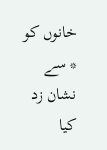خانوں کو * سے نشان زد کیا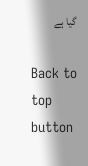گیا ہے

Back to top button